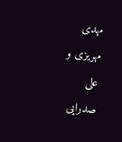مهدى مهريزى و على صدرايى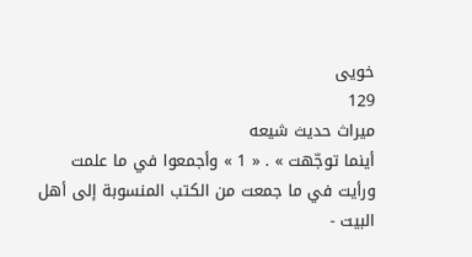خويى
129
ميراث حديث شيعه
أينما توجّهت » . « 1 » وأجمعوا في ما علمت ورأيت في ما جمعت من الكتب المنسوبة إلى أهل البيت -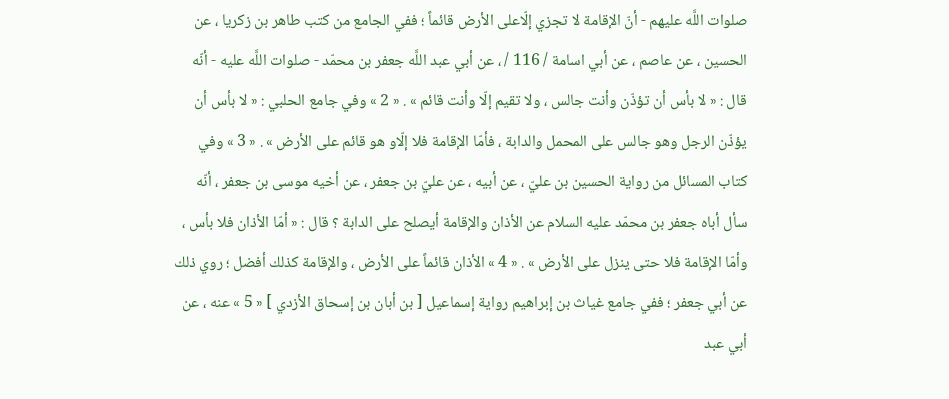صلوات اللَّه عليهم - أنّ الإقامة لا تجزي إلّاعلى الأرض قائماً ؛ ففي الجامع من كتب طاهر بن زكريا ، عن الحسين ، عن عاصم ، عن أبي اسامة / 116 / ، عن أبي عبد اللَّه جعفر بن محمّد - صلوات اللَّه عليه - أنّه قال : « لا بأس أن تؤذّن وأنت جالس ، ولا تقيم إلّا وأنت قائم » . « 2 » وفي جامع الحلبي : « لا بأس أن يؤذّن الرجل وهو جالس على المحمل والدابة ، فأمّا الإقامة فلا إلّاو هو قائم على الأرض » . « 3 » وفي كتاب المسائل من رواية الحسين بن عليّ ، عن أبيه ، عن عليّ بن جعفر ، عن أخيه موسى بن جعفر ، أنّه سأل أباه جعفر بن محمّد عليه السلام عن الأذان والإقامة أيصلح على الدابة ؟ قال : « أمّا الأذان فلا بأس ، وأمّا الإقامة فلا حتى ينزل على الأرض » . « 4 » الأذان قائماً على الأرض ، والإقامة كذلك أفضل ؛ روي ذلك عن أبي جعفر ؛ ففي جامع غياث بن إبراهيم رواية إسماعيل [ بن أبان بن إسحاق الأزدي ] « 5 » عنه ، عن أبي عبد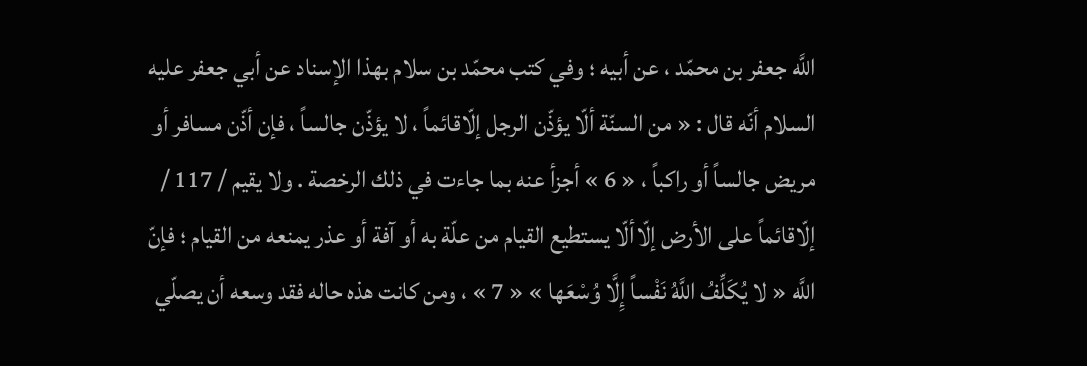اللَّه جعفر بن محمّد ، عن أبيه ؛ وفي كتب محمّد بن سلام بهذا الإسناد عن أبي جعفر عليه السلام أنّه قال : « من السنّة ألّا يؤذّن الرجل إلّاقائماً ، لا يؤذّن جالساً ، فإن أذّن مسافر أو مريض جالساً أو راكباً ، « 6 » أجزأ عنه بما جاءت في ذلك الرخصة . ولا يقيم / 117 / إلّاقائماً على الأرض إلّاألّا يستطيع القيام من علّة به أو آفة أو عذر يمنعه من القيام ؛ فإنّ اللَّه « لا يُكَلِّفُ اللَّهُ نَفْساً إِلَّا وُسْعَها » « 7 » ، ومن كانت هذه حاله فقد وسعه أن يصلّي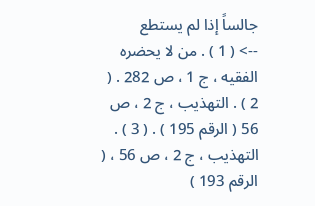جالساً إذا لم يستطع
--> ( 1 ) . من لا يحضره الفقيه ، ج 1 ، ص 282 . ( 2 ) . التهذيب ، ج 2 ، ص 56 ( الرقم 195 ) . ( 3 ) . التهذيب ، ج 2 ، ص 56 ، ( الرقم 193 )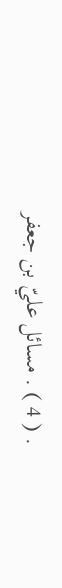. ( 4 ) . مسائل عليّ بن جعفر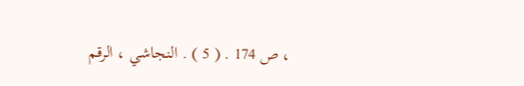، ص 174 . ( 5 ) . النجاشي ، الرقم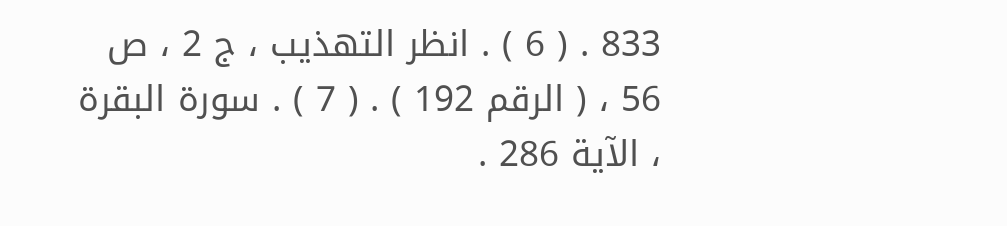833 . ( 6 ) . انظر التهذيب ، ج 2 ، ص 56 ، ( الرقم 192 ) . ( 7 ) . سورة البقرة ، الآية 286 .